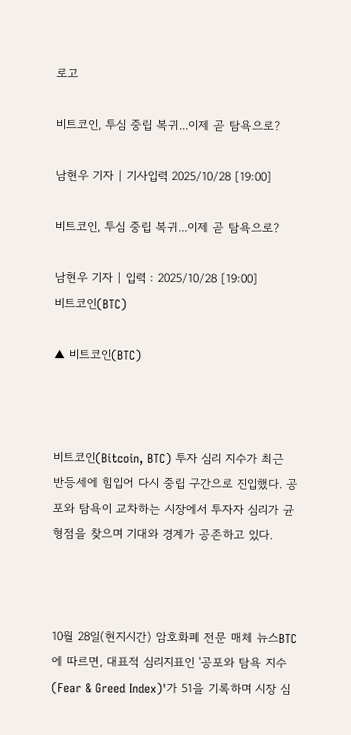로고

비트코인, 투심 중립 복귀...이제 곧 탐욕으로?

남현우 기자 | 기사입력 2025/10/28 [19:00]

비트코인, 투심 중립 복귀...이제 곧 탐욕으로?

남현우 기자 | 입력 : 2025/10/28 [19:00]
비트코인(BTC)

▲ 비트코인(BTC)



비트코인(Bitcoin, BTC) 투자 심리 지수가 최근 반등세에 힘입어 다시 중립 구간으로 진입했다. 공포와 탐욕이 교차하는 시장에서 투자자 심리가 균형점을 찾으며 기대와 경계가 공존하고 있다.



10월 28일(현지시간) 암호화폐 전문 매체 뉴스BTC에 따르면, 대표적 심리지표인 '공포와 탐욕 지수(Fear & Greed Index)'가 51을 기록하며 시장 심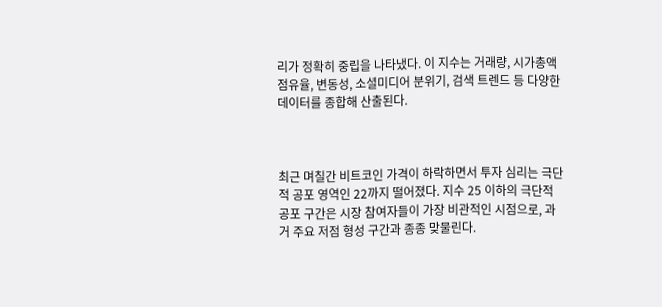리가 정확히 중립을 나타냈다. 이 지수는 거래량, 시가총액 점유율, 변동성, 소셜미디어 분위기, 검색 트렌드 등 다양한 데이터를 종합해 산출된다.



최근 며칠간 비트코인 가격이 하락하면서 투자 심리는 극단적 공포 영역인 22까지 떨어졌다. 지수 25 이하의 극단적 공포 구간은 시장 참여자들이 가장 비관적인 시점으로, 과거 주요 저점 형성 구간과 종종 맞물린다.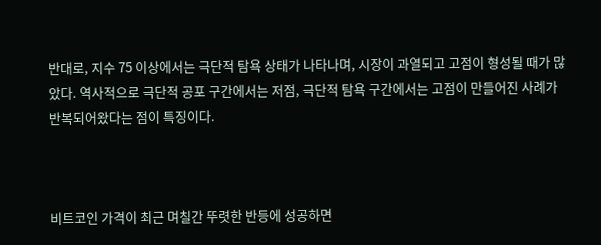반대로, 지수 75 이상에서는 극단적 탐욕 상태가 나타나며, 시장이 과열되고 고점이 형성될 때가 많았다. 역사적으로 극단적 공포 구간에서는 저점, 극단적 탐욕 구간에서는 고점이 만들어진 사례가 반복되어왔다는 점이 특징이다.



비트코인 가격이 최근 며칠간 뚜렷한 반등에 성공하면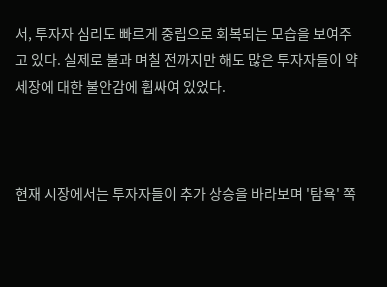서, 투자자 심리도 빠르게 중립으로 회복되는 모습을 보여주고 있다. 실제로 불과 며칠 전까지만 해도 많은 투자자들이 약세장에 대한 불안감에 휩싸여 있었다.



현재 시장에서는 투자자들이 추가 상승을 바라보며 '탐욕' 쪽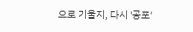으로 기울지, 다시 '공포'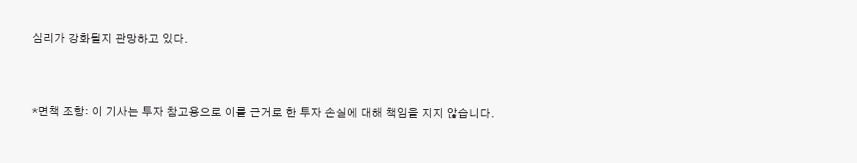심리가 강화될지 관망하고 있다.



*면책 조항: 이 기사는 투자 참고용으로 이를 근거로 한 투자 손실에 대해 책임을 지지 않습니다.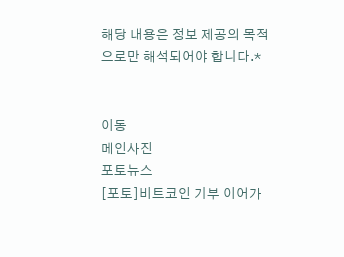해당 내용은 정보 제공의 목적으로만 해석되어야 합니다.*


이동
메인사진
포토뉴스
[포토]비트코인 기부 이어가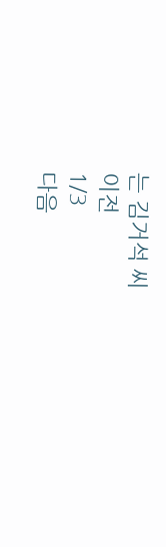는 김거석 씨
이전
1/3
다음